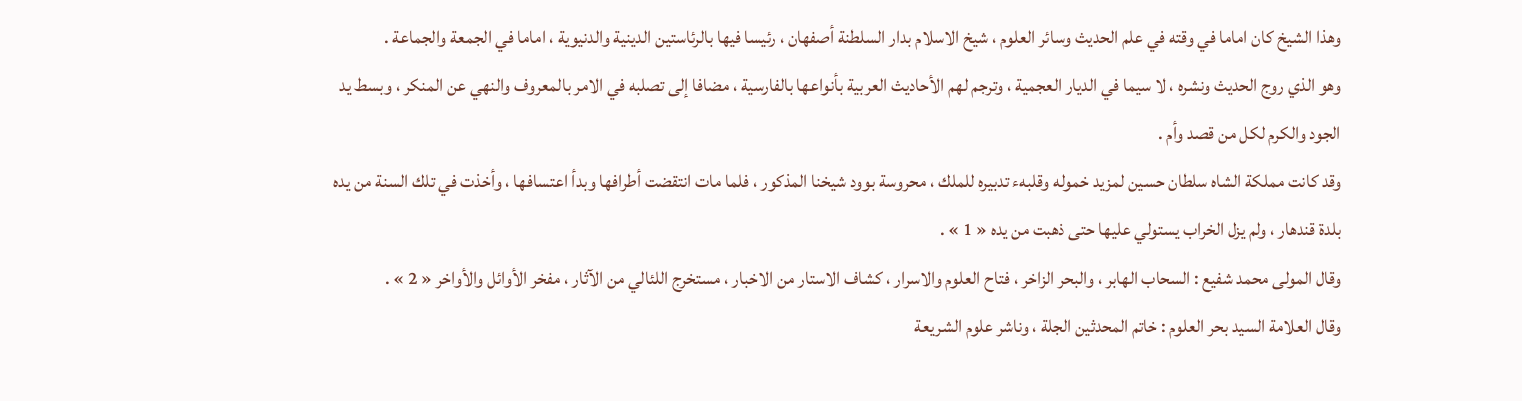وهذا الشيخ كان اماما في وقته في علم الحديث وسائر العلوم ، شيخ الاسلام بدار السلطنة أصفهان ، رئيسا فيها بالرئاستين الدينية والدنيوية ، اماما في الجمعة والجماعة .
وهو الذي روج الحديث ونشره ، لا سيما في الديار العجمية ، وترجم لهم الأحاديث العربية بأنواعها بالفارسية ، مضافا إلى تصلبه في الامر بالمعروف والنهي عن المنكر ، وبسط يد الجود والكرم لكل من قصد وأم .
وقد كانت مملكة الشاه سلطان حسين لمزيد خموله وقلبهء تدبيره للملك ، محروسة بوود شيخنا المذكور ، فلما مات انتقضت أطرافها وبدأ اعتسافها ، وأخذت في تلك السنة من يده بلدة قندهار ، ولم يزل الخراب يستولي عليها حتى ذهبت من يده « 1 » .
وقال المولى محمد شفيع : السحاب الهابر ، والبحر الزاخر ، فتاح العلوم والاسرار ، كشاف الاستار من الاخبار ، مستخرج اللئالي من الآثار ، مفخر الأوائل والأواخر « 2 » .
وقال العلامة السيد بحر العلوم : خاتم المحدثين الجلة ، وناشر علوم الشريعة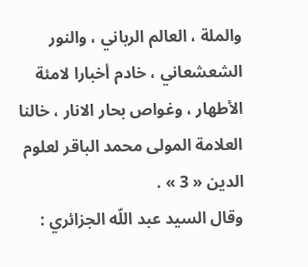والملة ، العالم الرباني ، والنور الشعشعاني ، خادم أخبارا لامئة الأطهار ، وغواص بحار الانار ، خالنا العلامة المولى محمد الباقر لعلوم الدين « 3 » .
وقال السيد عبد اللّه الجزائري :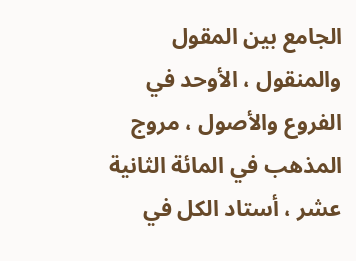الجامع بين المقول والمنقول ، الأوحد في الفروع والأصول ، مروج المذهب في المائة الثانية عشر ، أستاد الكل في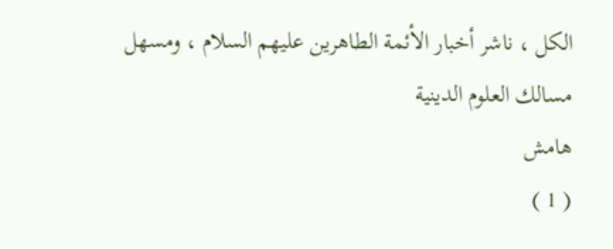الكل ، ناشر أخبار الأئمة الطاهرين عليهم السلام ، ومسهل مسالك العلوم الدينية
هامش
( 1 )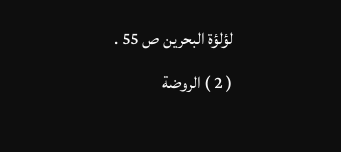لؤلؤة البحرين ص 55 .
( 2 ) الروضة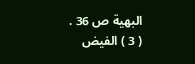البهية ص 36 .
( 3 ) الفيض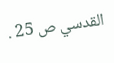القدسي ص 25 .